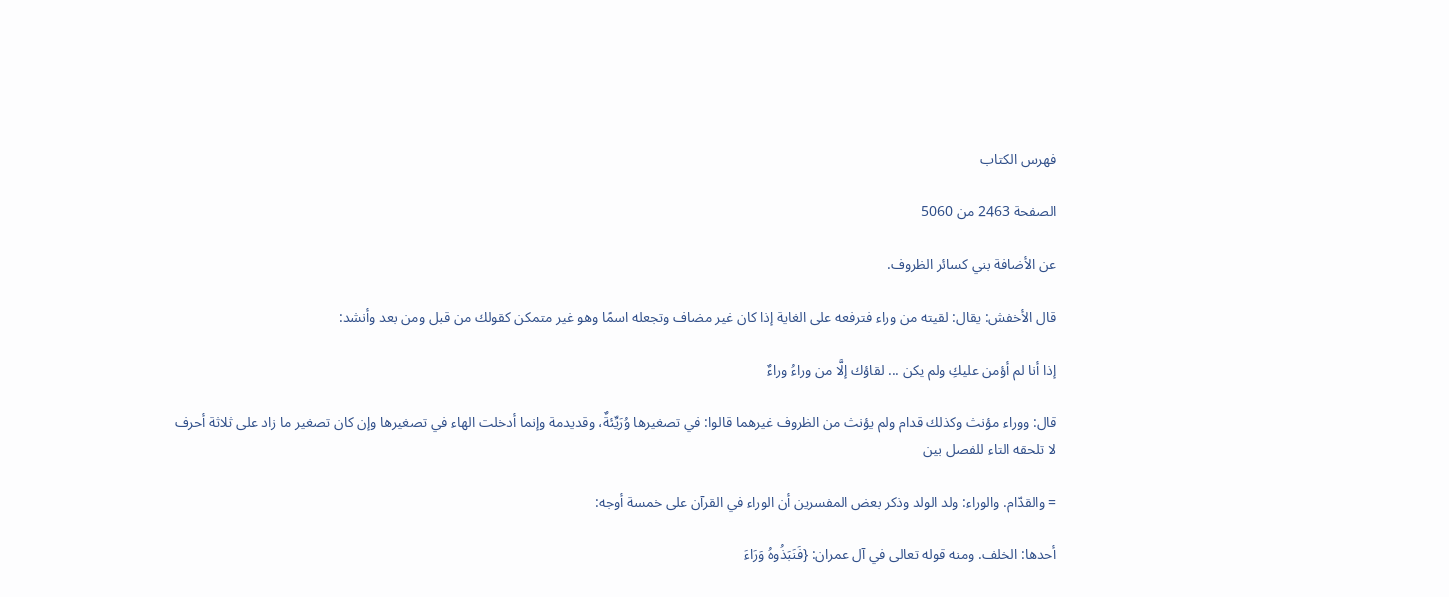فهرس الكتاب

الصفحة 2463 من 5060

عن الأضافة بني كسائر الظروف.

قال الأخفش: يقال: لقيته من وراء فترفعه على الغاية إذا كان غير مضاف وتجعله اسمًا وهو غير متمكن كقولك من قبل ومن بعد وأنشد:

إذا أنا لم أؤمن عليكِ ولم يكن ... لقاؤك إلَّا من وراءُ وراءٌ

قال: ووراء مؤنث وكذلك قدام ولم يؤنث من الظروف غيرهما قالوا: في تصغيرها وُرَيِّئةٌ، وقديدمة وإنما أدخلت الهاء في تصغيرها وإن كان تصغير ما زاد على ثلاثة أحرف لا تلحقه التاء للفصل بين

= والقدّام. والوراء: ولد الولد وذكر بعض المفسرين أن الوراء في القرآن على خمسة أوجه:

أحدها: الخلف. ومنه قوله تعالى في آل عمران: {فَنَبَذُوهُ وَرَاءَ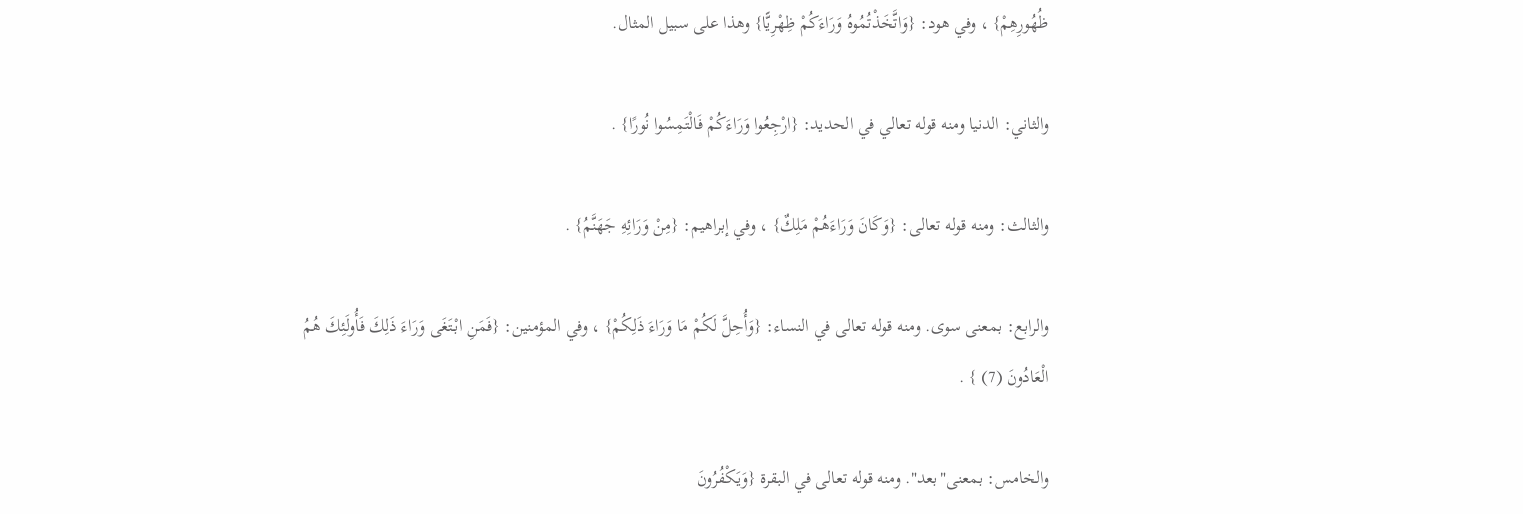ظُهُورِهِمْ} ، وفي هود: {وَاتَّخَذْتُمُوهُ وَرَاءَكُمْ ظِهْرِيًّا} وهذا على سبيل المثال.

والثاني: الدنيا ومنه قوله تعالي في الحديد: {ارْجِعُوا وَرَاءَكُمْ فَالْتَمِسُوا نُورًا} .

والثالث: ومنه قوله تعالى: {وَكَانَ وَرَاءَهُمْ مَلِكٌ} ، وفي إبراهيم: {مِنْ وَرَائِهِ جَهَنَّمُ} .

والرابع: بمعنى سوى. ومنه قوله تعالى في النساء: {وَأُحِلَّ لَكُمْ مَا وَرَاءَ ذَلِكُمْ} ، وفي المؤمنين: {فَمَنِ ابْتَغَى وَرَاءَ ذَلِكَ فَأُولَئِكَ هُمُ الْعَادُونَ (7) } .

والخامس: بمعنى"بعد". ومنه قوله تعالى في البقرة {وَيَكْفُرُونَ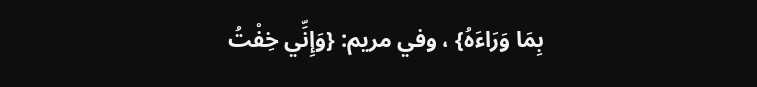بِمَا وَرَاءَهُ} ، وفي مريم: {وَإِنِّي خِفْتُ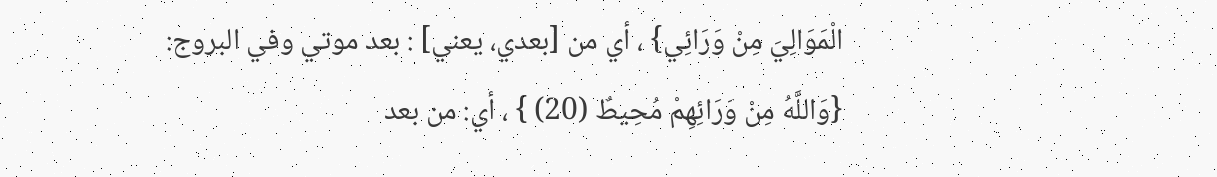الْمَوَالِيَ مِنْ وَرَائِي} ، أي من [بعدي، يعني] : بعد موتي وفي البروج: {وَاللَّهُ مِنْ وَرَائِهِمْ مُحِيطٌ (20) } ، أي: من بعد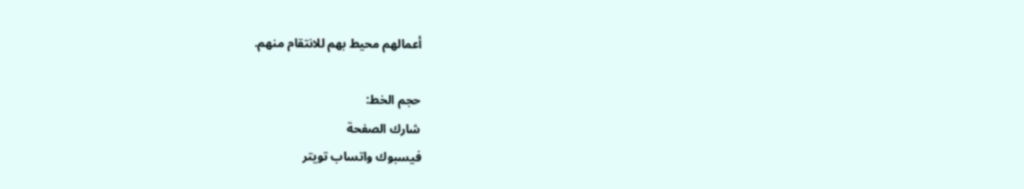أعمالهم محيط بهم للانتقام منهم.

حجم الخط:
شارك الصفحة
فيسبوك واتساب تويتر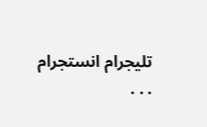تليجرام انستجرام
. . .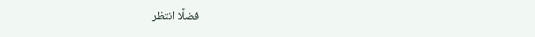فضلًا انتظر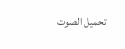تحميل الصوت